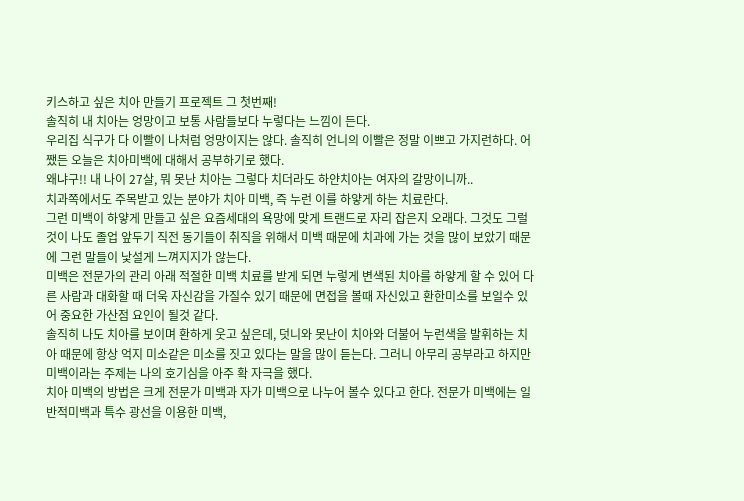키스하고 싶은 치아 만들기 프로젝트 그 첫번째!
솔직히 내 치아는 엉망이고 보통 사람들보다 누렇다는 느낌이 든다.
우리집 식구가 다 이빨이 나처럼 엉망이지는 않다. 솔직히 언니의 이빨은 정말 이쁘고 가지런하다. 어쨌든 오늘은 치아미백에 대해서 공부하기로 했다.
왜냐구!! 내 나이 27살, 뭐 못난 치아는 그렇다 치더라도 하얀치아는 여자의 갈망이니까..
치과쪽에서도 주목받고 있는 분야가 치아 미백, 즉 누런 이를 하얗게 하는 치료란다.
그런 미백이 하얗게 만들고 싶은 요즘세대의 욕망에 맞게 트랜드로 자리 잡은지 오래다. 그것도 그럴것이 나도 졸업 앞두기 직전 동기들이 취직을 위해서 미백 때문에 치과에 가는 것을 많이 보았기 때문에 그런 말들이 낯설게 느껴지지가 않는다.
미백은 전문가의 관리 아래 적절한 미백 치료를 받게 되면 누렇게 변색된 치아를 하얗게 할 수 있어 다른 사람과 대화할 때 더욱 자신감을 가질수 있기 때문에 면접을 볼때 자신있고 환한미소를 보일수 있어 중요한 가산점 요인이 될것 같다.
솔직히 나도 치아를 보이며 환하게 웃고 싶은데, 덧니와 못난이 치아와 더불어 누런색을 발휘하는 치아 때문에 항상 억지 미소같은 미소를 짓고 있다는 말을 많이 듣는다. 그러니 아무리 공부라고 하지만 미백이라는 주제는 나의 호기심을 아주 확 자극을 했다.
치아 미백의 방법은 크게 전문가 미백과 자가 미백으로 나누어 볼수 있다고 한다. 전문가 미백에는 일반적미백과 특수 광선을 이용한 미백,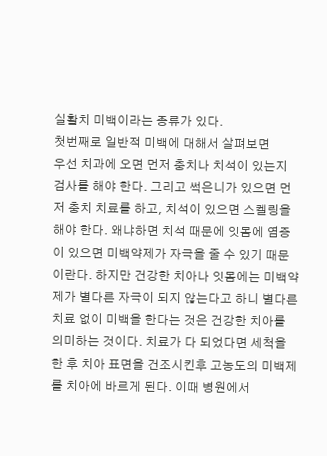실활치 미백이라는 종류가 있다.
첫번째로 일반적 미백에 대해서 살펴보면
우선 치과에 오면 먼저 충치나 치석이 있는지 검사를 해야 한다. 그리고 썩은니가 있으면 먼저 충치 치료를 하고, 치석이 있으면 스켈링을 해야 한다. 왜냐하면 치석 때문에 잇몸에 염증이 있으면 미백약제가 자극을 줄 수 있기 때문이란다. 하지만 건강한 치아나 잇몸에는 미백약제가 별다른 자극이 되지 않는다고 하니 별다른 치료 없이 미백을 한다는 것은 건강한 치아를 의미하는 것이다. 치료가 다 되었다면 세척을 한 후 치아 표면을 건조시킨후 고농도의 미백제를 치아에 바르게 된다. 이때 병원에서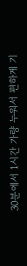30분에서 1시간 가량 누워서 편하게 기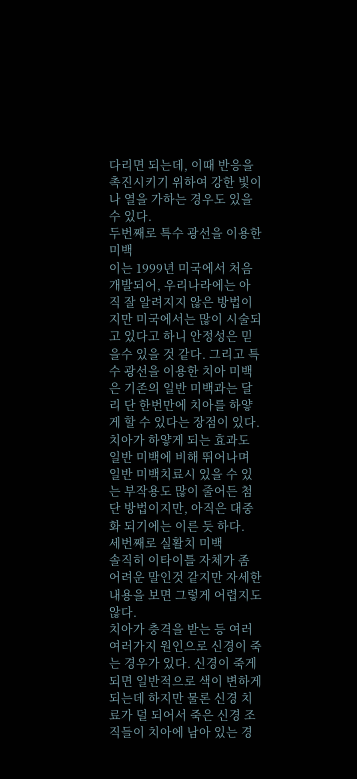다리면 되는데, 이때 반응을 촉진시키기 위하여 강한 빛이나 열을 가하는 경우도 있을 수 있다.
두번째로 특수 광선을 이용한 미백
이는 1999년 미국에서 처음 개발되어, 우리나라에는 아직 잘 알려지지 않은 방법이지만 미국에서는 많이 시술되고 있다고 하니 안정성은 믿을수 있을 것 같다. 그리고 특수 광선을 이용한 치아 미백은 기존의 일반 미백과는 달리 단 한번만에 치아를 하얗게 할 수 있다는 장점이 있다. 치아가 하얗게 되는 효과도 일반 미백에 비해 뛰어나며 일반 미백치료시 있을 수 있는 부작용도 많이 줄어든 첨단 방법이지만, 아직은 대중화 되기에는 이른 듯 하다.
세번째로 실활치 미백
솔직히 이타이틀 자체가 좀 어려운 말인것 같지만 자세한 내용을 보면 그렇게 어렵지도 않다.
치아가 충격을 받는 등 여러 여러가지 원인으로 신경이 죽는 경우가 있다. 신경이 죽게 되면 일반적으로 색이 변하게 되는데 하지만 물론 신경 치료가 덜 되어서 죽은 신경 조직들이 치아에 남아 있는 경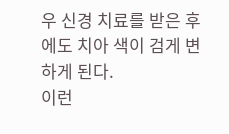우 신경 치료를 받은 후에도 치아 색이 검게 변하게 된다.
이런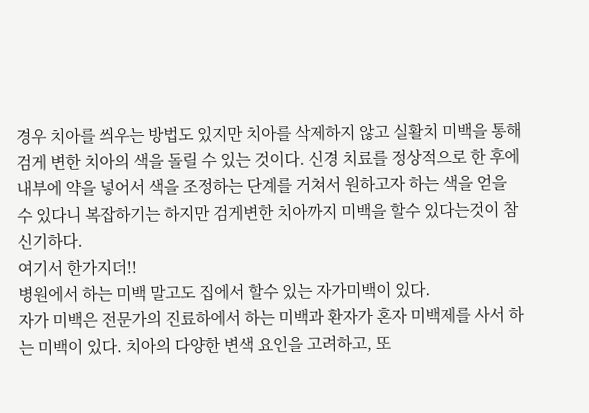경우 치아를 씌우는 방법도 있지만 치아를 삭제하지 않고 실활치 미백을 통해 검게 변한 치아의 색을 돌릴 수 있는 것이다. 신경 치료를 정상적으로 한 후에 내부에 약을 넣어서 색을 조정하는 단계를 거쳐서 원하고자 하는 색을 얻을 수 있다니 복잡하기는 하지만 검게변한 치아까지 미백을 할수 있다는것이 참 신기하다.
여기서 한가지더!!
병원에서 하는 미백 말고도 집에서 할수 있는 자가미백이 있다.
자가 미백은 전문가의 진료하에서 하는 미백과 환자가 혼자 미백제를 사서 하는 미백이 있다. 치아의 다양한 변색 요인을 고려하고, 또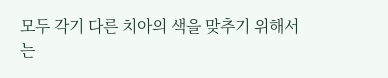모두 각기 다른 치아의 색을 맞추기 위해서는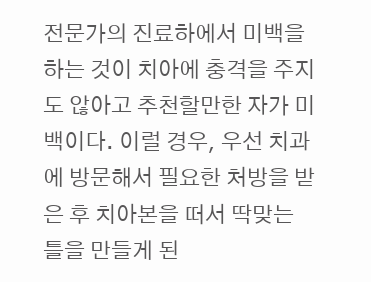전문가의 진료하에서 미백을 하는 것이 치아에 충격을 주지도 않아고 추천할만한 자가 미백이다. 이럴 경우, 우선 치과에 방문해서 필요한 처방을 받은 후 치아본을 떠서 딱맞는 틀을 만들게 된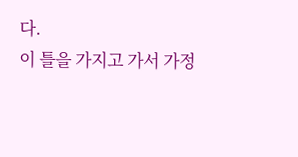다.
이 틀을 가지고 가서 가정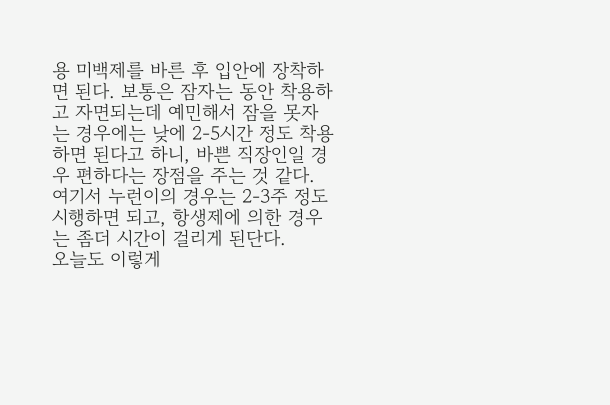용 미백제를 바른 후 입안에 장착하면 된다. 보통은 잠자는 동안 착용하고 자면되는데 예민해서 잠을 못자는 경우에는 낮에 2-5시간 정도 착용하면 된다고 하니, 바쁜 직장인일 경우 편하다는 장점을 주는 것 같다. 여기서 누런이의 경우는 2-3주 정도 시행하면 되고, 항생제에 의한 경우는 좀더 시간이 걸리게 된단다.
오늘도 이렇게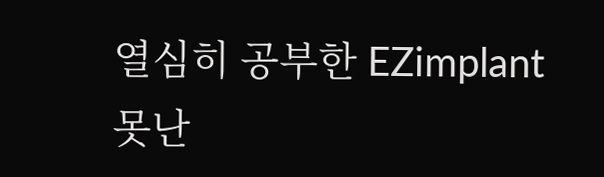열심히 공부한 EZimplant 못난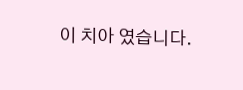이 치아 였습니다.